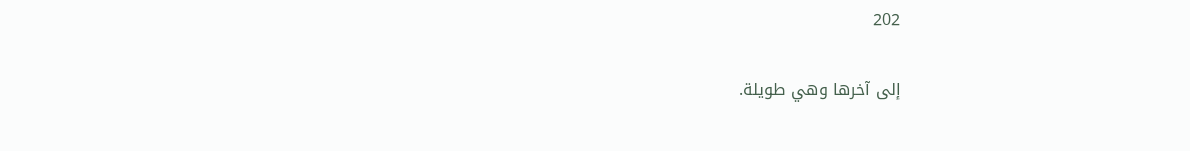202

إلى آخرها وهي طويلة.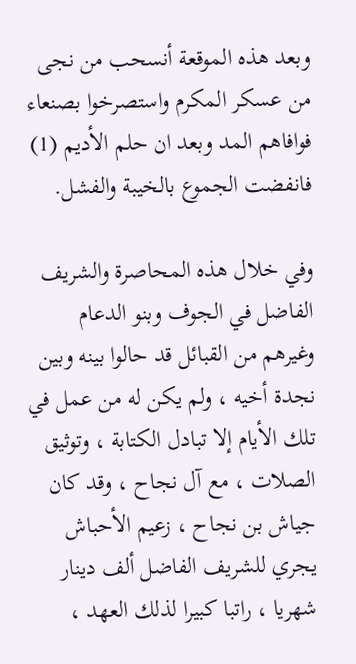وبعد هذه الموقعة أنسحب من نجى من عسكر المكرم واستصرخوا بصنعاء فوافاهم المد وبعد ان حلم الأديم (1) فانفضت الجموع بالخيبة والفشل.

وفي خلال هذه المحاصرة والشريف الفاضل في الجوف وبنو الدعام وغيرهم من القبائل قد حالوا بينه وبين نجدة أخيه ، ولم يكن له من عمل في تلك الأيام إلا تبادل الكتابة ، وتوثيق الصلات ، مع آل نجاح ، وقد كان جياش بن نجاح ، زعيم الأحباش يجري للشريف الفاضل ألف دينار شهريا ، راتبا كبيرا لذلك العهد ،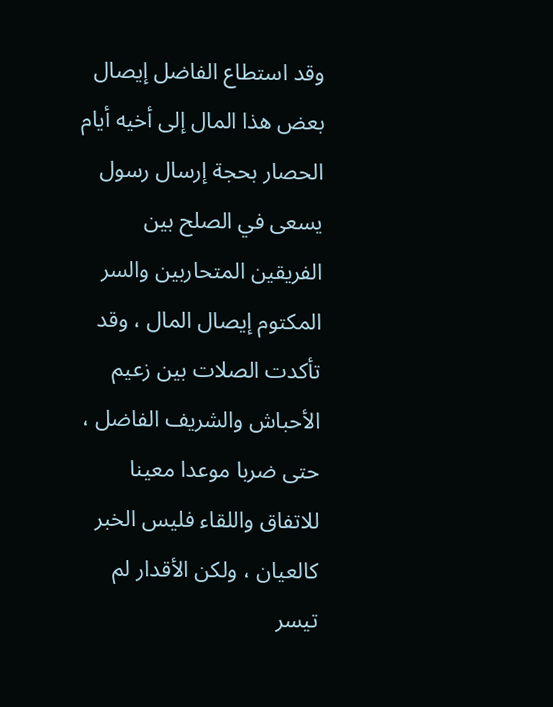وقد استطاع الفاضل إيصال بعض هذا المال إلى أخيه أيام الحصار بحجة إرسال رسول يسعى في الصلح بين الفريقين المتحاربين والسر المكتوم إيصال المال ، وقد تأكدت الصلات بين زعيم الأحباش والشريف الفاضل ، حتى ضربا موعدا معينا للاتفاق واللقاء فليس الخبر كالعيان ، ولكن الأقدار لم تيسر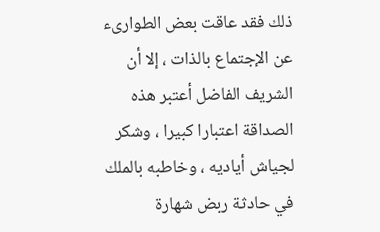ذلك فقد عاقت بعض الطوارىء عن الإجتماع بالذات ، إلا أن الشريف الفاضل أعتبر هذه الصداقة اعتبارا كبيرا ، وشكر لجياش أياديه ، وخاطبه بالملك في حادثة ربض شهارة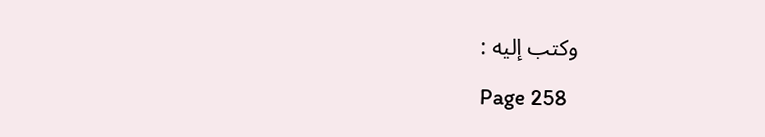وكتب إليه :

Page 258